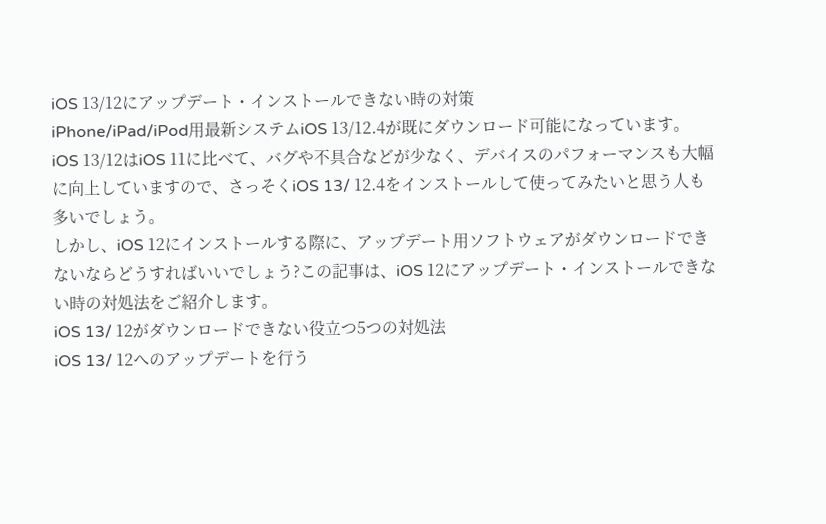iOS 13/12にアップデート・インストールできない時の対策
iPhone/iPad/iPod用最新システムiOS 13/12.4が既にダウンロード可能になっています。iOS 13/12はiOS 11に比べて、バグや不具合などが少なく、デバイスのパフォーマンスも大幅に向上していますので、さっそくiOS 13/ 12.4をインストールして使ってみたいと思う人も多いでしょう。
しかし、iOS 12にインストールする際に、アップデート用ソフトウェアがダウンロードできないならどうすればいいでしょう?この記事は、iOS 12にアップデート・インストールできない時の対処法をご紹介します。
iOS 13/ 12がダウンロードできない役立つ5つの対処法
iOS 13/ 12へのアップデートを行う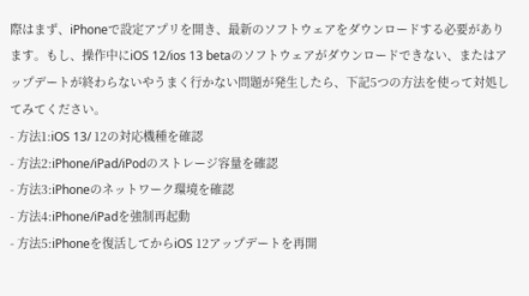際はまず、iPhoneで設定アプリを開き、最新のソフトウェアをダウンロードする必要があります。もし、操作中にiOS 12/ios 13 betaのソフトウェアがダウンロードできない、またはアップデートが終わらないやうまく行かない問題が発生したら、下記5つの方法を使って対処してみてください。
- 方法1:iOS 13/ 12の対応機種を確認
- 方法2:iPhone/iPad/iPodのストレージ容量を確認
- 方法3:iPhoneのネットワーク環境を確認
- 方法4:iPhone/iPadを強制再起動
- 方法5:iPhoneを復活してからiOS 12アップデートを再開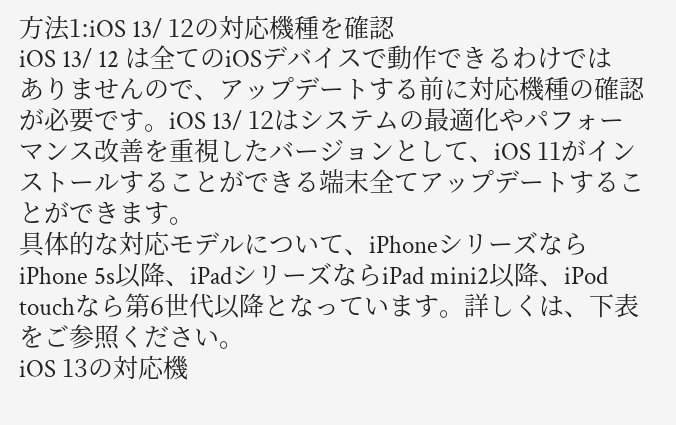方法1:iOS 13/ 12の対応機種を確認
iOS 13/ 12 は全てのiOSデバイスで動作できるわけではありませんので、アップデートする前に対応機種の確認が必要です。iOS 13/ 12はシステムの最適化やパフォーマンス改善を重視したバージョンとして、iOS 11がインストールすることができる端末全てアップデートすることができます。
具体的な対応モデルについて、iPhoneシリーズならiPhone 5s以降、iPadシリーズならiPad mini2以降、iPod touchなら第6世代以降となっています。詳しくは、下表をご参照ください。
iOS 13の対応機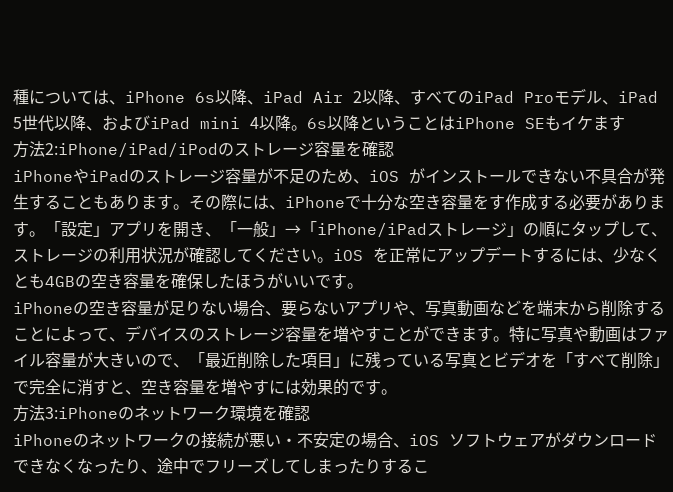種については、iPhone 6s以降、iPad Air 2以降、すべてのiPad Proモデル、iPad 5世代以降、およびiPad mini 4以降。6s以降ということはiPhone SEもイケます
方法2:iPhone/iPad/iPodのストレージ容量を確認
iPhoneやiPadのストレージ容量が不足のため、iOS がインストールできない不具合が発生することもあります。その際には、iPhoneで十分な空き容量をす作成する必要があります。「設定」アプリを開き、「一般」→「iPhone/iPadストレージ」の順にタップして、ストレージの利用状況が確認してください。iOS を正常にアップデートするには、少なくとも4GBの空き容量を確保したほうがいいです。
iPhoneの空き容量が足りない場合、要らないアプリや、写真動画などを端末から削除することによって、デバイスのストレージ容量を増やすことができます。特に写真や動画はファイル容量が大きいので、「最近削除した項目」に残っている写真とビデオを「すべて削除」で完全に消すと、空き容量を増やすには効果的です。
方法3:iPhoneのネットワーク環境を確認
iPhoneのネットワークの接続が悪い・不安定の場合、iOS ソフトウェアがダウンロードできなくなったり、途中でフリーズしてしまったりするこ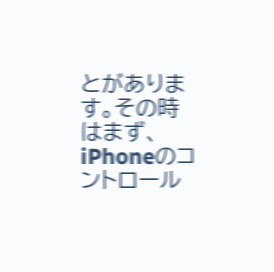とがあります。その時はまず、iPhoneのコントロール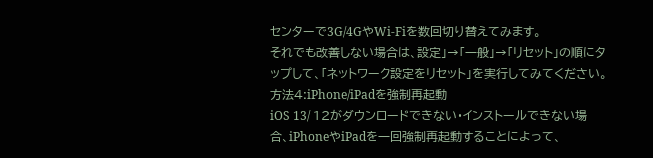センターで3G/4GやWi-Fiを数回切り替えてみます。
それでも改善しない場合は、設定」→「一般」→「リセット」の順にタップして、「ネットワーク設定をリセット」を実行してみてください。
方法4:iPhone/iPadを強制再起動
iOS 13/ 12がダウンロードできない・インストールできない場合、iPhoneやiPadを一回強制再起動することによって、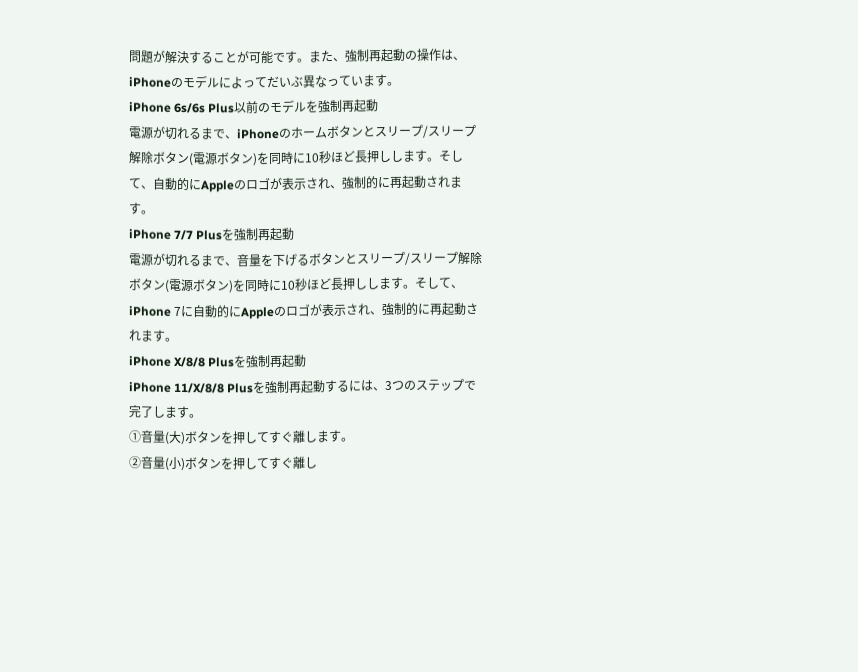問題が解決することが可能です。また、強制再起動の操作は、iPhoneのモデルによってだいぶ異なっています。
iPhone 6s/6s Plus以前のモデルを強制再起動
電源が切れるまで、iPhoneのホームボタンとスリープ/スリープ解除ボタン(電源ボタン)を同時に10秒ほど長押しします。そして、自動的にAppleのロゴが表示され、強制的に再起動されます。
iPhone 7/7 Plusを強制再起動
電源が切れるまで、音量を下げるボタンとスリープ/スリープ解除ボタン(電源ボタン)を同時に10秒ほど長押しします。そして、iPhone 7に自動的にAppleのロゴが表示され、強制的に再起動されます。
iPhone X/8/8 Plusを強制再起動
iPhone 11/X/8/8 Plusを強制再起動するには、3つのステップで完了します。
①音量(大)ボタンを押してすぐ離します。
②音量(小)ボタンを押してすぐ離し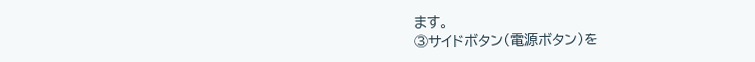ます。
③サイドボタン(電源ボタン)を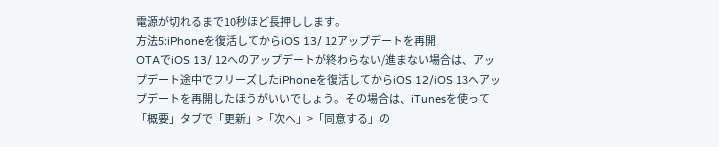電源が切れるまで10秒ほど長押しします。
方法5:iPhoneを復活してからiOS 13/ 12アップデートを再開
OTAでiOS 13/ 12へのアップデートが終わらない/進まない場合は、アップデート途中でフリーズしたiPhoneを復活してからiOS 12/iOS 13へアップデートを再開したほうがいいでしょう。その場合は、iTunesを使って「概要」タブで「更新」>「次へ」>「同意する」の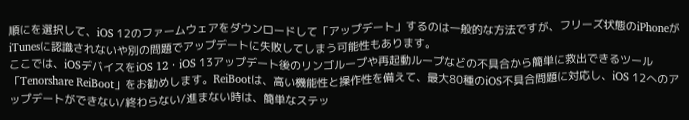順にを選択して、iOS 12のファームウェアをダウンロードして「アップデート」するのは一般的な方法ですが、フリーズ状態のiPhoneがiTunesに認識されないや別の問題でアップデートに失敗してしまう可能性もあります。
ここでは、iOSデバイスをiOS 12・iOS 13アップデート後のリンゴループや再起動ループなどの不具合から簡単に救出できるツール「Tenorshare ReiBoot」をお勧めします。ReiBootは、高い機能性と操作性を備えて、最大80種のiOS不具合問題に対応し、iOS 12へのアップデートができない/終わらない/進まない時は、簡単なステッ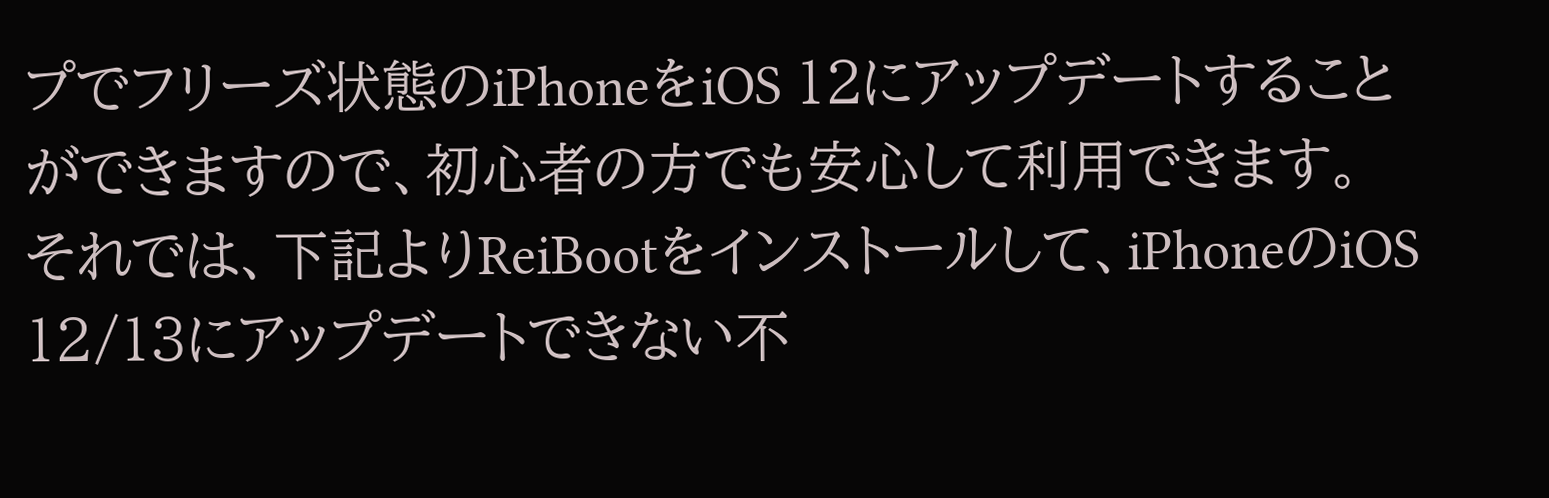プでフリーズ状態のiPhoneをiOS 12にアップデートすることができますので、初心者の方でも安心して利用できます。
それでは、下記よりReiBootをインストールして、iPhoneのiOS 12/13にアップデートできない不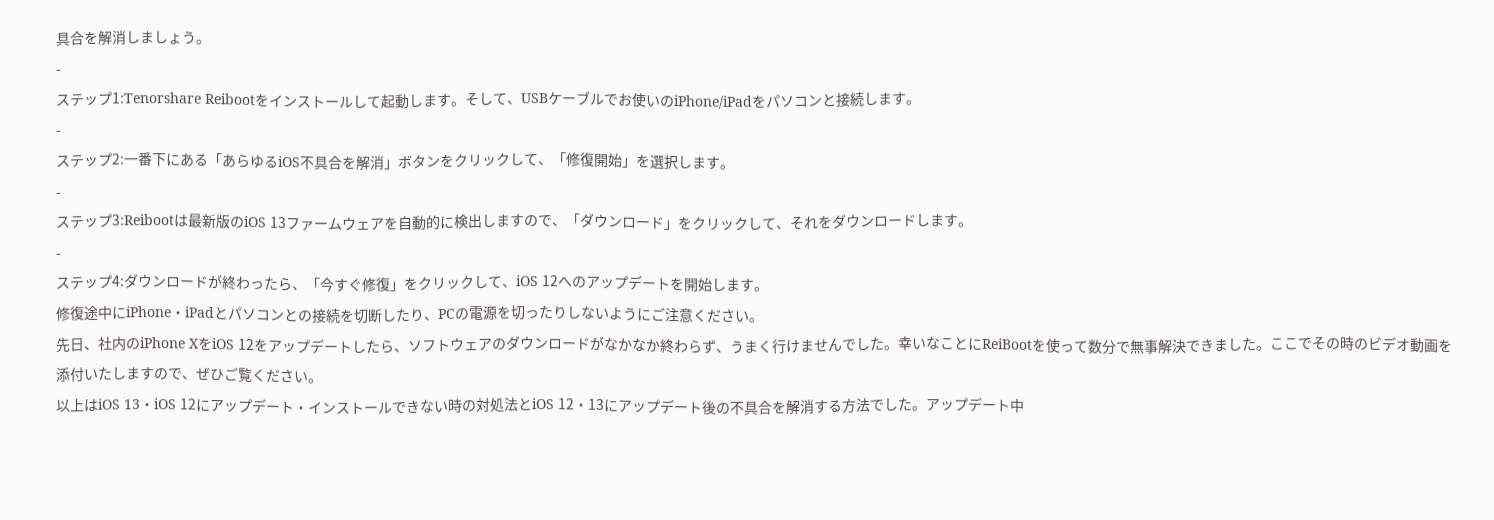具合を解消しましょう。
-
ステップ1:Tenorshare Reibootをインストールして起動します。そして、USBケーブルでお使いのiPhone/iPadをパソコンと接続します。
-
ステップ2:一番下にある「あらゆるiOS不具合を解消」ボタンをクリックして、「修復開始」を選択します。
-
ステップ3:Reibootは最新版のiOS 13ファームウェアを自動的に検出しますので、「ダウンロード」をクリックして、それをダウンロードします。
-
ステップ4:ダウンロードが終わったら、「今すぐ修復」をクリックして、iOS 12へのアップデートを開始します。
修復途中にiPhone・iPadとパソコンとの接続を切断したり、PCの電源を切ったりしないようにご注意ください。
先日、社内のiPhone XをiOS 12をアップデートしたら、ソフトウェアのダウンロードがなかなか終わらず、うまく行けませんでした。幸いなことにReiBootを使って数分で無事解決できました。ここでその時のビデオ動画を添付いたしますので、ぜひご覧ください。
以上はiOS 13・iOS 12にアップデート・インストールできない時の対処法とiOS 12・13にアップデート後の不具合を解消する方法でした。アップデート中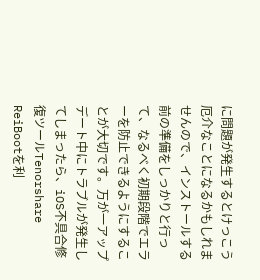に問題が発生するとけっこう厄介なことになるかもしれませんので、インストールする前の準備をしっかりと行って、なるべく初期段階でエラーを防止できるようにすることが大切です。万が一アップデート中にトラブルが発生してしまったら、iOS不具合修復ツールTenorshare ReiBootを利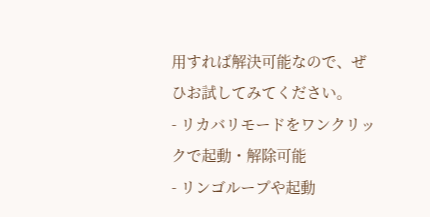用すれば解決可能なので、ぜひお試してみてください。
- リカバリモードをワンクリックで起動・解除可能
- リンゴループや起動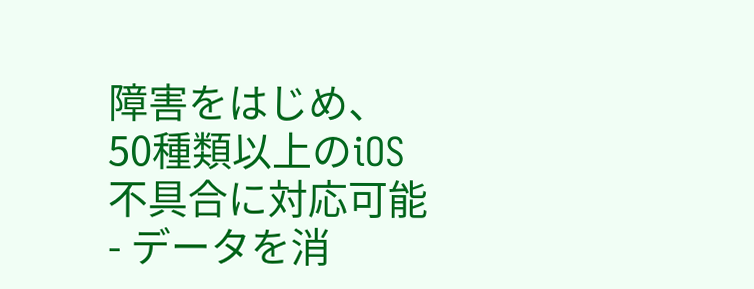障害をはじめ、50種類以上のiOS不具合に対応可能
- データを消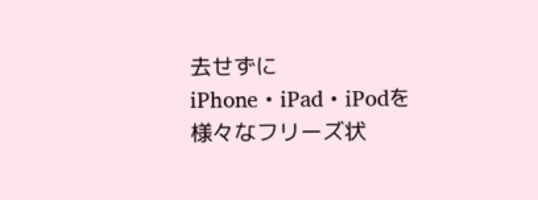去せずにiPhone・iPad・iPodを様々なフリーズ状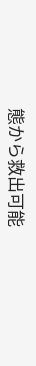態から救出可能